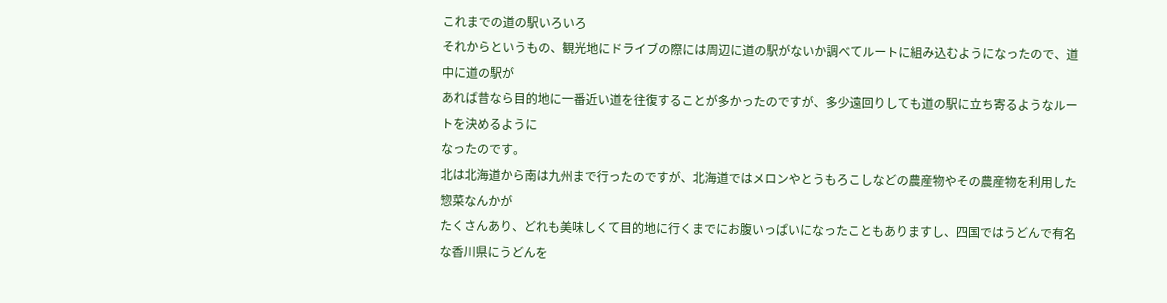これまでの道の駅いろいろ
それからというもの、観光地にドライブの際には周辺に道の駅がないか調べてルートに組み込むようになったので、道中に道の駅が
あれば昔なら目的地に一番近い道を往復することが多かったのですが、多少遠回りしても道の駅に立ち寄るようなルートを決めるように
なったのです。
北は北海道から南は九州まで行ったのですが、北海道ではメロンやとうもろこしなどの農産物やその農産物を利用した惣菜なんかが
たくさんあり、どれも美味しくて目的地に行くまでにお腹いっぱいになったこともありますし、四国ではうどんで有名な香川県にうどんを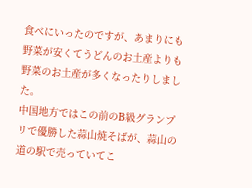食べにいったのですが、あまりにも野菜が安くてうどんのお土産よりも野菜のお土産が多くなったりしました。
中国地方ではこの前のB級グランプリで優勝した蒜山焼そばが、蒜山の道の駅で売っていてこ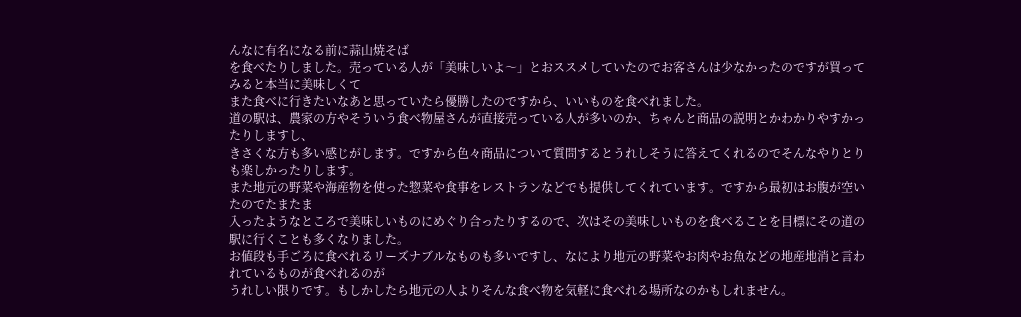んなに有名になる前に蒜山焼そば
を食べたりしました。売っている人が「美味しいよ〜」とおススメしていたのでお客さんは少なかったのですが買ってみると本当に美味しくて
また食べに行きたいなあと思っていたら優勝したのですから、いいものを食べれました。
道の駅は、農家の方やそういう食べ物屋さんが直接売っている人が多いのか、ちゃんと商品の説明とかわかりやすかったりしますし、
きさくな方も多い感じがします。ですから色々商品について質問するとうれしそうに答えてくれるのでそんなやりとりも楽しかったりします。
また地元の野菜や海産物を使った惣菜や食事をレストランなどでも提供してくれています。ですから最初はお腹が空いたのでたまたま
入ったようなところで美味しいものにめぐり合ったりするので、次はその美味しいものを食べることを目標にその道の駅に行くことも多くなりました。
お値段も手ごろに食べれるリーズナブルなものも多いですし、なにより地元の野菜やお肉やお魚などの地産地消と言われているものが食べれるのが
うれしい限りです。もしかしたら地元の人よりそんな食べ物を気軽に食べれる場所なのかもしれません。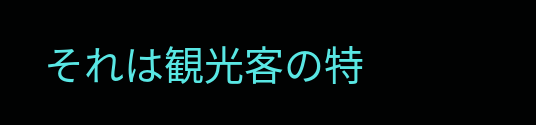それは観光客の特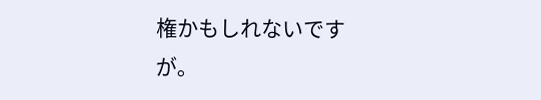権かもしれないですが。